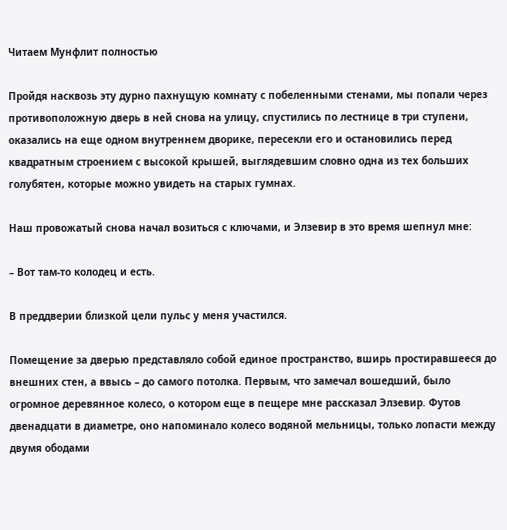Читаем Мунфлит полностью

Пройдя насквозь эту дурно пахнущую комнату с побеленными стенами, мы попали через противоположную дверь в ней снова на улицу, спустились по лестнице в три ступени, оказались на еще одном внутреннем дворике, пересекли его и остановились перед квадратным строением с высокой крышей, выглядевшим словно одна из тех больших голубятен, которые можно увидеть на старых гумнах.

Наш провожатый снова начал возиться с ключами, и Элзевир в это время шепнул мне:

– Вот там-то колодец и есть.

В преддверии близкой цели пульс у меня участился.

Помещение за дверью представляло собой единое пространство, вширь простиравшееся до внешних стен, а ввысь – до самого потолка. Первым, что замечал вошедший, было огромное деревянное колесо, о котором еще в пещере мне рассказал Элзевир. Футов двенадцати в диаметре, оно напоминало колесо водяной мельницы, только лопасти между двумя ободами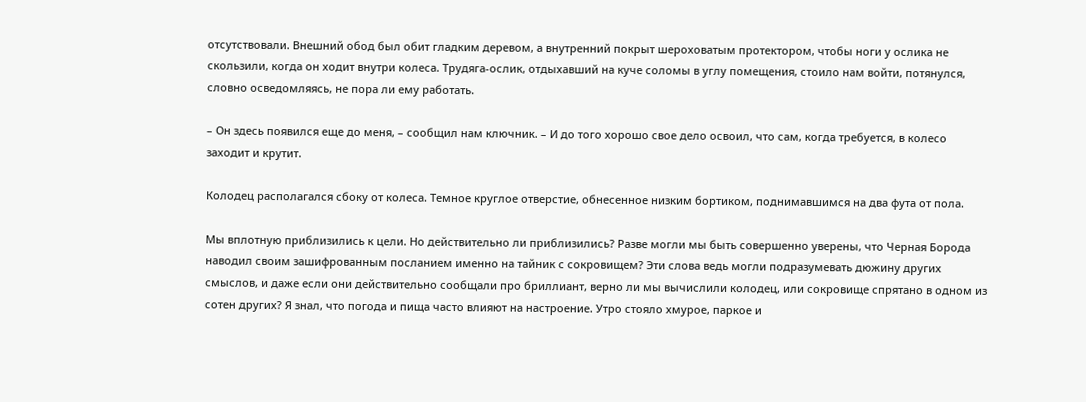отсутствовали. Внешний обод был обит гладким деревом, а внутренний покрыт шероховатым протектором, чтобы ноги у ослика не скользили, когда он ходит внутри колеса. Трудяга-ослик, отдыхавший на куче соломы в углу помещения, стоило нам войти, потянулся, словно осведомляясь, не пора ли ему работать.

– Он здесь появился еще до меня, – сообщил нам ключник. – И до того хорошо свое дело освоил, что сам, когда требуется, в колесо заходит и крутит.

Колодец располагался сбоку от колеса. Темное круглое отверстие, обнесенное низким бортиком, поднимавшимся на два фута от пола.

Мы вплотную приблизились к цели. Но действительно ли приблизились? Разве могли мы быть совершенно уверены, что Черная Борода наводил своим зашифрованным посланием именно на тайник с сокровищем? Эти слова ведь могли подразумевать дюжину других смыслов, и даже если они действительно сообщали про бриллиант, верно ли мы вычислили колодец, или сокровище спрятано в одном из сотен других? Я знал, что погода и пища часто влияют на настроение. Утро стояло хмурое, паркое и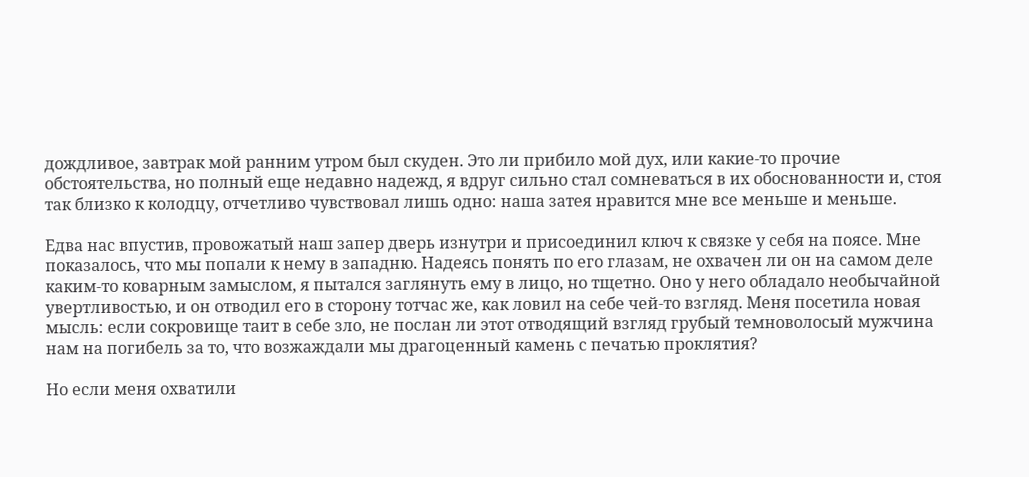дождливое, завтрак мой ранним утром был скуден. Это ли прибило мой дух, или какие-то прочие обстоятельства, но полный еще недавно надежд, я вдруг сильно стал сомневаться в их обоснованности и, стоя так близко к колодцу, отчетливо чувствовал лишь одно: наша затея нравится мне все меньше и меньше.

Едва нас впустив, провожатый наш запер дверь изнутри и присоединил ключ к связке у себя на поясе. Мне показалось, что мы попали к нему в западню. Надеясь понять по его глазам, не охвачен ли он на самом деле каким-то коварным замыслом, я пытался заглянуть ему в лицо, но тщетно. Оно у него обладало необычайной увертливостью, и он отводил его в сторону тотчас же, как ловил на себе чей-то взгляд. Меня посетила новая мысль: если сокровище таит в себе зло, не послан ли этот отводящий взгляд грубый темноволосый мужчина нам на погибель за то, что возжаждали мы драгоценный камень с печатью проклятия?

Но если меня охватили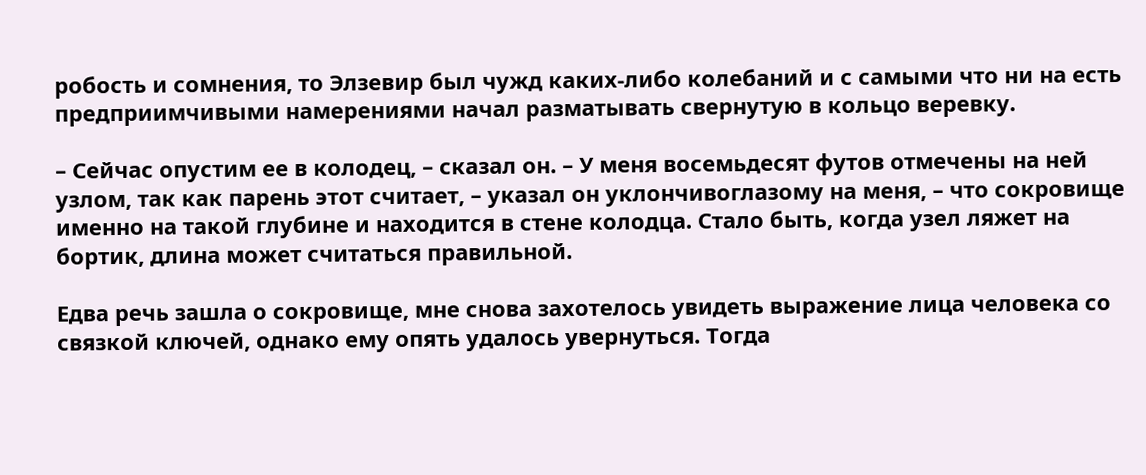робость и сомнения, то Элзевир был чужд каких-либо колебаний и с самыми что ни на есть предприимчивыми намерениями начал разматывать свернутую в кольцо веревку.

– Сейчас опустим ее в колодец, – сказал он. – У меня восемьдесят футов отмечены на ней узлом, так как парень этот считает, – указал он уклончивоглазому на меня, – что сокровище именно на такой глубине и находится в стене колодца. Стало быть, когда узел ляжет на бортик, длина может считаться правильной.

Едва речь зашла о сокровище, мне снова захотелось увидеть выражение лица человека со связкой ключей, однако ему опять удалось увернуться. Тогда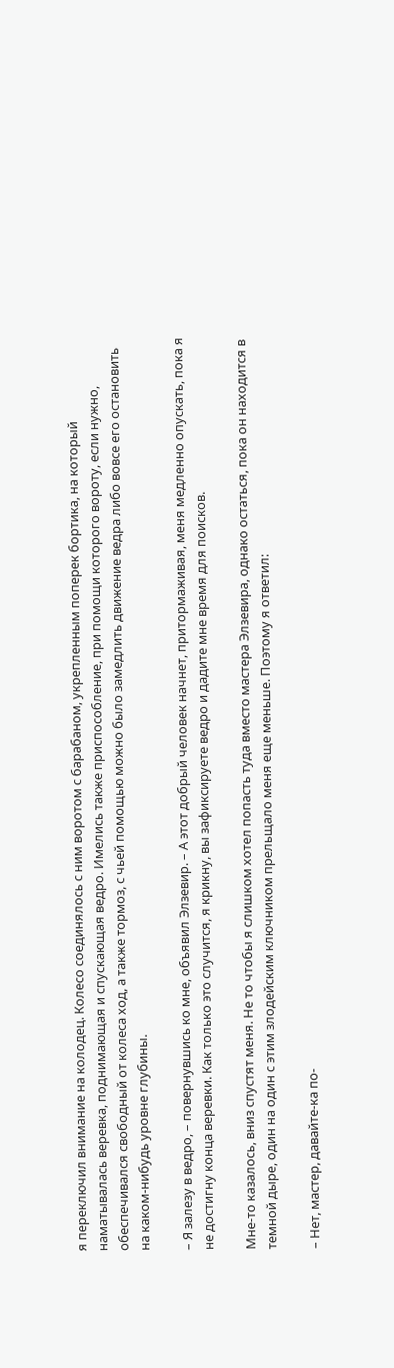я переключил внимание на колодец. Колесо соединялось с ним воротом с барабаном, укрепленным поперек бортика, на который наматывалась веревка, поднимающая и спускающая ведро. Имелись также приспособление, при помощи которого вороту, если нужно, обеспечивался свободный от колеса ход, а также тормоз, с чьей помощью можно было замедлить движение ведра либо вовсе его остановить на каком-нибудь уровне глубины.

– Я залезу в ведро, – повернувшись ко мне, объявил Элзевир. – А этот добрый человек начнет, притормаживая, меня медленно опускать, пока я не достигну конца веревки. Как только это случится, я крикну, вы зафиксируете ведро и дадите мне время для поисков.

Мне-то казалось, вниз спустят меня. Не то чтобы я слишком хотел попасть туда вместо мастера Элзевира, однако остаться, пока он находится в темной дыре, один на один с этим злодейским ключником прельщало меня еще меньше. Поэтому я ответил:

– Нет, мастер, давайте-ка по-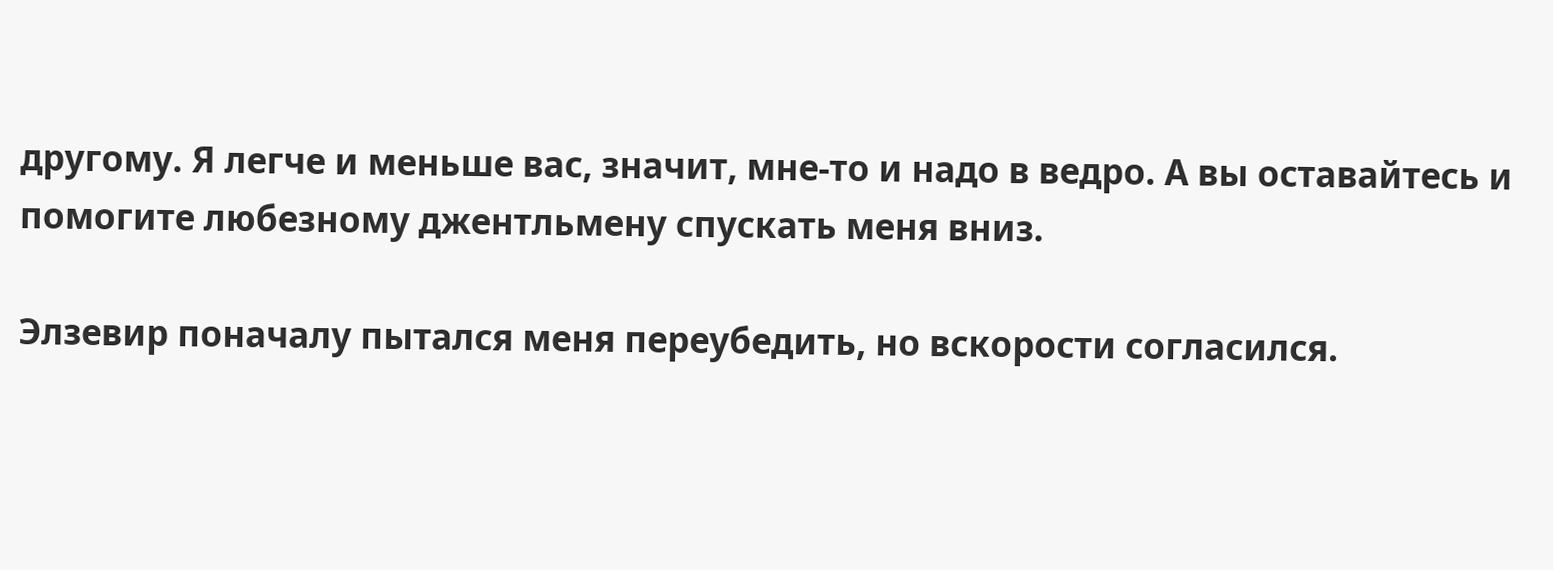другому. Я легче и меньше вас, значит, мне-то и надо в ведро. А вы оставайтесь и помогите любезному джентльмену спускать меня вниз.

Элзевир поначалу пытался меня переубедить, но вскорости согласился.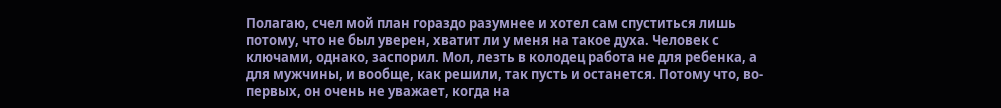Полагаю, счел мой план гораздо разумнее и хотел сам спуститься лишь потому, что не был уверен, хватит ли у меня на такое духа. Человек с ключами, однако, заспорил. Мол, лезть в колодец работа не для ребенка, а для мужчины, и вообще, как решили, так пусть и останется. Потому что, во-первых, он очень не уважает, когда на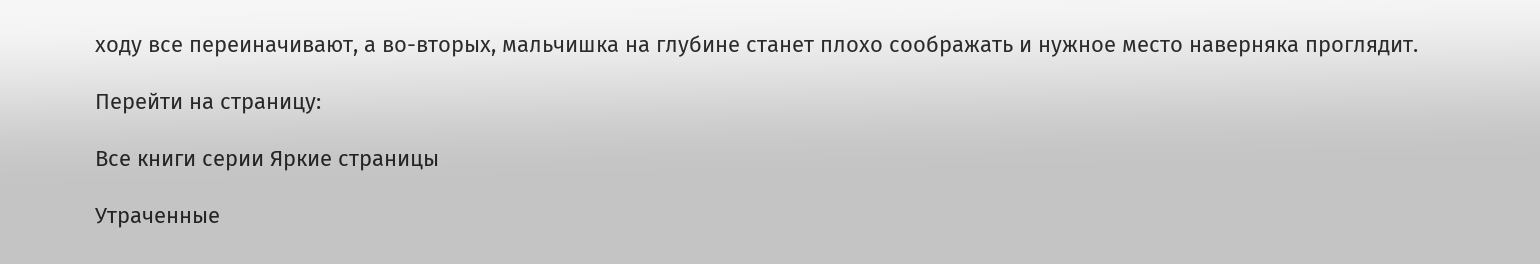ходу все переиначивают, а во-вторых, мальчишка на глубине станет плохо соображать и нужное место наверняка проглядит.

Перейти на страницу:

Все книги серии Яркие страницы

Утраченные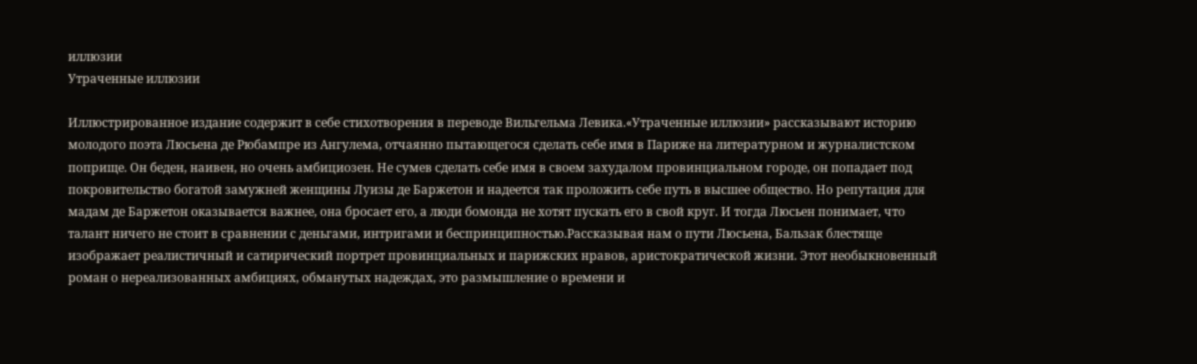иллюзии
Утраченные иллюзии

Иллюстрированное издание содержит в себе стихотворения в переводе Вильгельма Левика.«Утраченные иллюзии» рассказывают историю молодого поэта Люсьена де Рюбампре из Ангулема, отчаянно пытающегося сделать себе имя в Париже на литературном и журналистском поприще. Он беден, наивен, но очень амбициозен. Не сумев сделать себе имя в своем захудалом провинциальном городе, он попадает под покровительство богатой замужней женщины Луизы де Баржетон и надеется так проложить себе путь в высшее общество. Но репутация для мадам де Баржетон оказывается важнее, она бросает его, а люди бомонда не хотят пускать его в свой круг. И тогда Люсьен понимает, что талант ничего не стоит в сравнении с деньгами, интригами и беспринципностью.Рассказывая нам о пути Люсьена, Бальзак блестяще изображает реалистичный и сатирический портрет провинциальных и парижских нравов, аристократической жизни. Этот необыкновенный роман о нереализованных амбициях, обманутых надеждах, это размышление о времени и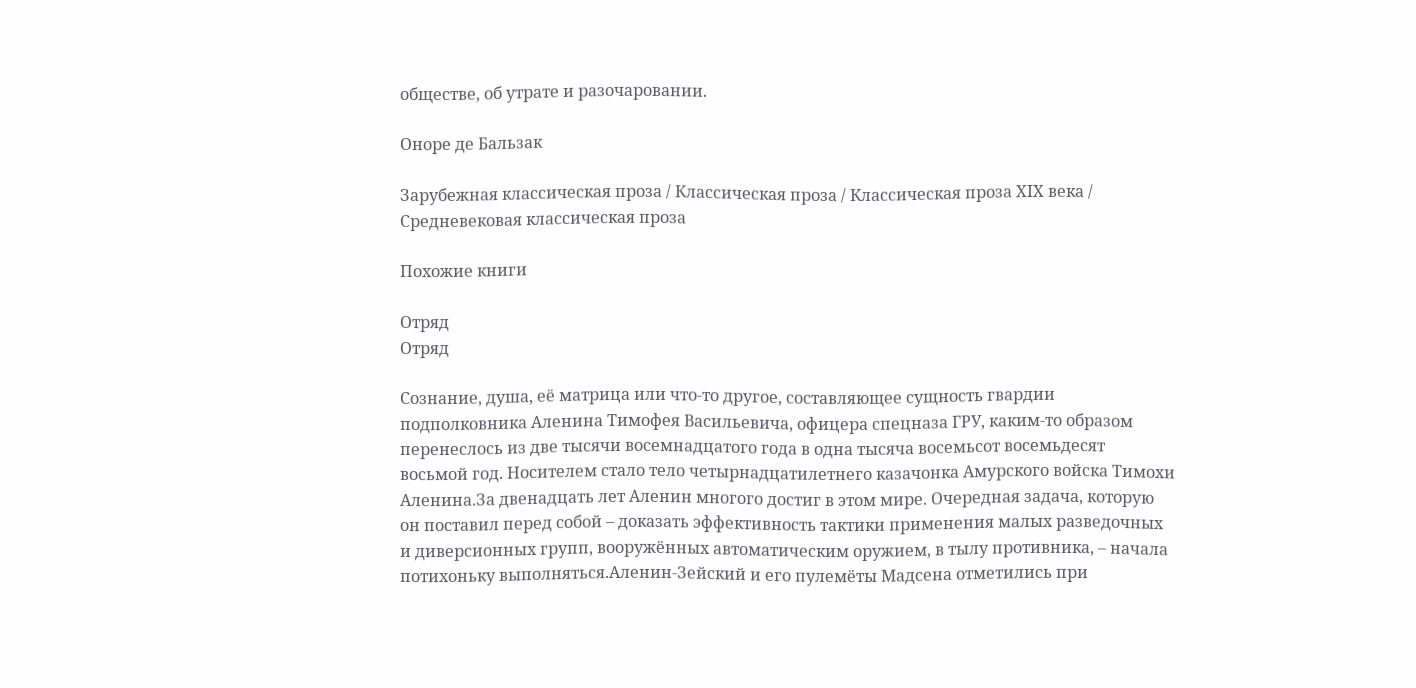обществе, об утрате и разочаровании.

Оноре де Бальзак

Зарубежная классическая проза / Классическая проза / Классическая проза ХIX века / Средневековая классическая проза

Похожие книги

Отряд
Отряд

Сознание, душа, её матрица или что-то другое, составляющее сущность гвардии подполковника Аленина Тимофея Васильевича, офицера спецназа ГРУ, каким-то образом перенеслось из две тысячи восемнадцатого года в одна тысяча восемьсот восемьдесят восьмой год. Носителем стало тело четырнадцатилетнего казачонка Амурского войска Тимохи Аленина.За двенадцать лет Аленин многого достиг в этом мире. Очередная задача, которую он поставил перед собой – доказать эффективность тактики применения малых разведочных и диверсионных групп, вооружённых автоматическим оружием, в тылу противника, – начала потихоньку выполняться.Аленин-Зейский и его пулемёты Мадсена отметились при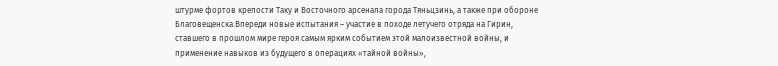штурме фортов крепости Таку и Восточного арсенала города Тяньцзинь, а также при обороне Благовещенска.Впереди новые испытания – участие в походе летучего отряда на Гирин, ставшего в прошлом мире героя самым ярким событием этой малоизвестной войны, и применение навыков из будущего в операциях «тайной войны»,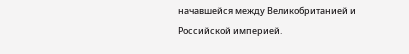начавшейся между Великобританией и Российской империей.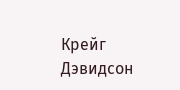Крейг Дэвидсон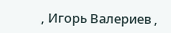, Игорь Валериев ,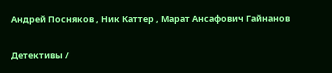Андрей Посняков , Ник Каттер , Марат Ансафович Гайнанов

Детективы /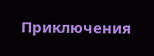Приключения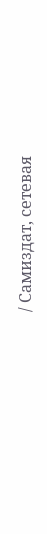/ Самиздат, сетевая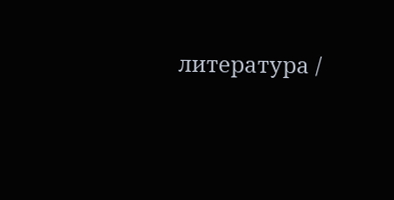литература /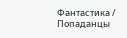Фантастика / Попаданцы